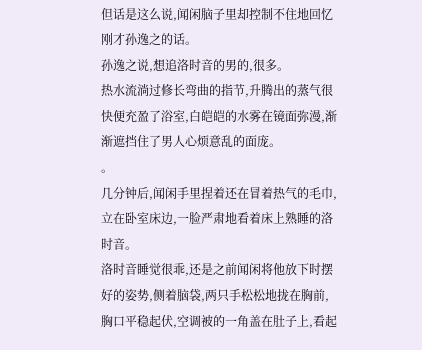但话是这么说,闻闲脑子里却控制不住地回忆刚才孙逸之的话。
孙逸之说,想追洛时音的男的,很多。
热水流淌过修长弯曲的指节,升腾出的蒸气很快便充盈了浴室,白皑皑的水雾在镜面弥漫,渐渐遮挡住了男人心烦意乱的面庞。
。
几分钟后,闻闲手里捏着还在冒着热气的毛巾,立在卧室床边,一脸严肃地看着床上熟睡的洛时音。
洛时音睡觉很乖,还是之前闻闲将他放下时摆好的姿势,侧着脑袋,两只手松松地拢在胸前,胸口平稳起伏,空调被的一角盖在肚子上,看起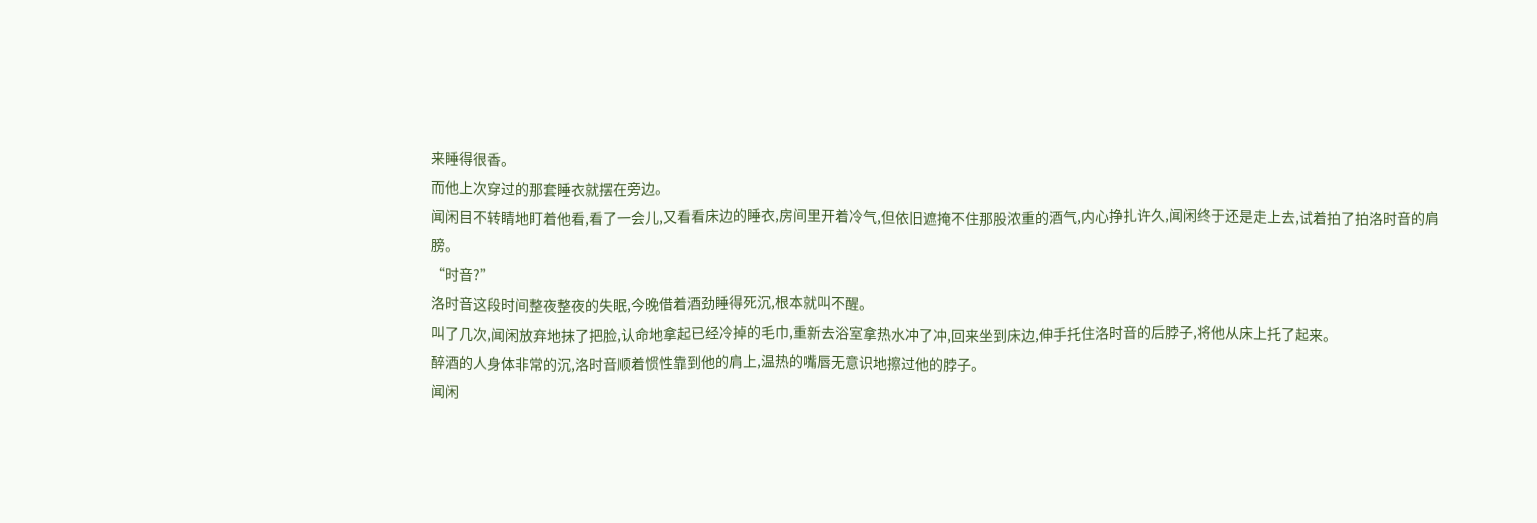来睡得很香。
而他上次穿过的那套睡衣就摆在旁边。
闻闲目不转睛地盯着他看,看了一会儿,又看看床边的睡衣,房间里开着冷气,但依旧遮掩不住那股浓重的酒气,内心挣扎许久,闻闲终于还是走上去,试着拍了拍洛时音的肩膀。
“时音?”
洛时音这段时间整夜整夜的失眠,今晚借着酒劲睡得死沉,根本就叫不醒。
叫了几次,闻闲放弃地抹了把脸,认命地拿起已经冷掉的毛巾,重新去浴室拿热水冲了冲,回来坐到床边,伸手托住洛时音的后脖子,将他从床上托了起来。
醉酒的人身体非常的沉,洛时音顺着惯性靠到他的肩上,温热的嘴唇无意识地擦过他的脖子。
闻闲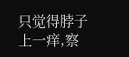只觉得脖子上一痒,察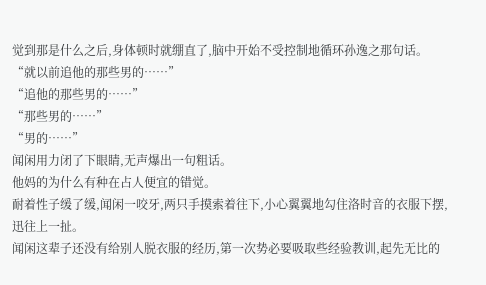觉到那是什么之后,身体顿时就绷直了,脑中开始不受控制地循环孙逸之那句话。
“就以前追他的那些男的……”
“追他的那些男的……”
“那些男的……”
“男的……”
闻闲用力闭了下眼睛,无声爆出一句粗话。
他妈的为什么有种在占人便宜的错觉。
耐着性子缓了缓,闻闲一咬牙,两只手摸索着往下,小心翼翼地勾住洛时音的衣服下摆,迅往上一扯。
闻闲这辈子还没有给别人脱衣服的经历,第一次势必要吸取些经验教训,起先无比的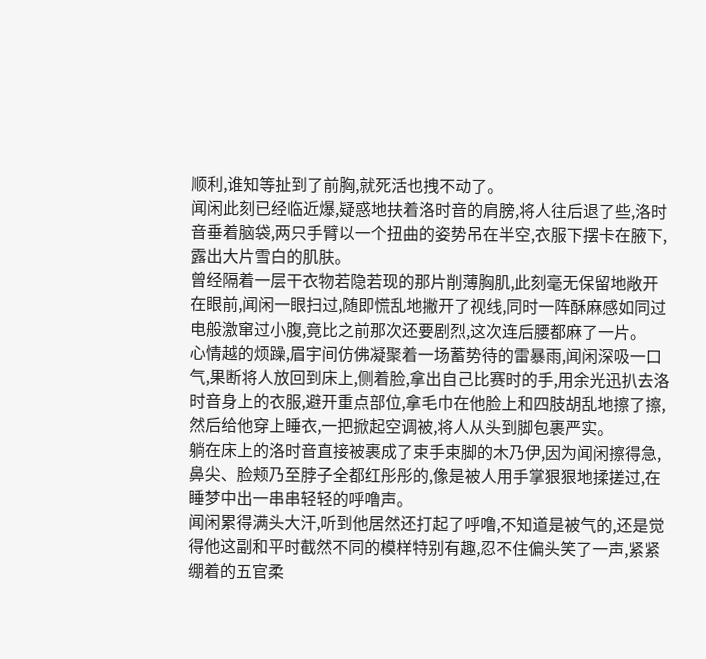顺利,谁知等扯到了前胸,就死活也拽不动了。
闻闲此刻已经临近爆,疑惑地扶着洛时音的肩膀,将人往后退了些,洛时音垂着脑袋,两只手臂以一个扭曲的姿势吊在半空,衣服下摆卡在腋下,露出大片雪白的肌肤。
曾经隔着一层干衣物若隐若现的那片削薄胸肌,此刻毫无保留地敞开在眼前,闻闲一眼扫过,随即慌乱地撇开了视线,同时一阵酥麻感如同过电般激窜过小腹,竟比之前那次还要剧烈,这次连后腰都麻了一片。
心情越的烦躁,眉宇间仿佛凝聚着一场蓄势待的雷暴雨,闻闲深吸一口气,果断将人放回到床上,侧着脸,拿出自己比赛时的手,用余光迅扒去洛时音身上的衣服,避开重点部位,拿毛巾在他脸上和四肢胡乱地擦了擦,然后给他穿上睡衣,一把掀起空调被,将人从头到脚包裹严实。
躺在床上的洛时音直接被裹成了束手束脚的木乃伊,因为闻闲擦得急,鼻尖、脸颊乃至脖子全都红彤彤的,像是被人用手掌狠狠地揉搓过,在睡梦中出一串串轻轻的呼噜声。
闻闲累得满头大汗,听到他居然还打起了呼噜,不知道是被气的,还是觉得他这副和平时截然不同的模样特别有趣,忍不住偏头笑了一声,紧紧绷着的五官柔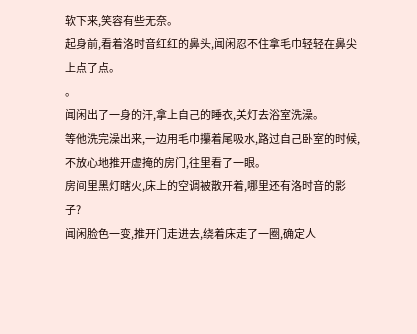软下来,笑容有些无奈。
起身前,看着洛时音红红的鼻头,闻闲忍不住拿毛巾轻轻在鼻尖上点了点。
。
闻闲出了一身的汗,拿上自己的睡衣,关灯去浴室洗澡。
等他洗完澡出来,一边用毛巾攥着尾吸水,路过自己卧室的时候,不放心地推开虚掩的房门,往里看了一眼。
房间里黑灯瞎火,床上的空调被散开着,哪里还有洛时音的影子?
闻闲脸色一变,推开门走进去,绕着床走了一圈,确定人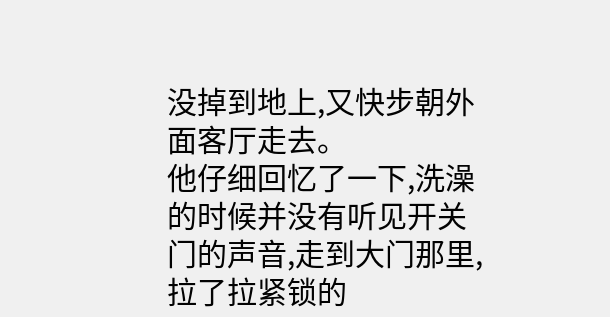没掉到地上,又快步朝外面客厅走去。
他仔细回忆了一下,洗澡的时候并没有听见开关门的声音,走到大门那里,拉了拉紧锁的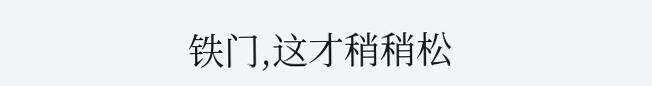铁门,这才稍稍松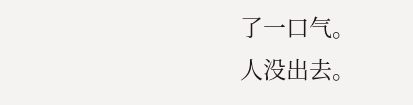了一口气。
人没出去。